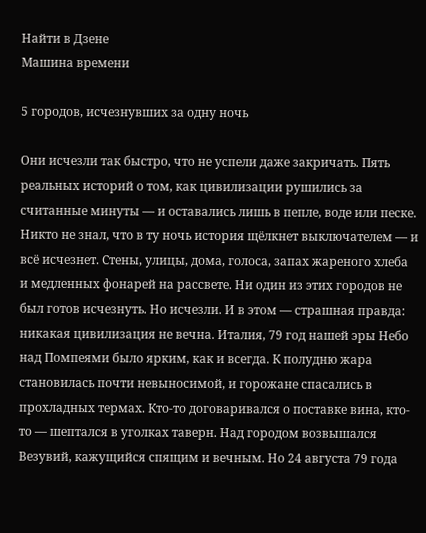Найти в Дзене
Машина времени

5 городов, исчезнувших за одну ночь

Они исчезли так быстро, что не успели даже закричать. Пять реальных историй о том, как цивилизации рушились за считанные минуты — и оставались лишь в пепле, воде или песке. Никто не знал, что в ту ночь история щёлкнет выключателем — и всё исчезнет. Стены, улицы, дома, голоса, запах жареного хлеба и медленных фонарей на рассвете. Ни один из этих городов не был готов исчезнуть. Но исчезли. И в этом — страшная правда: никакая цивилизация не вечна. Италия, 79 год нашей эры Небо над Помпеями было ярким, как и всегда. К полудню жара становилась почти невыносимой, и горожане спасались в прохладных термах. Кто-то договаривался о поставке вина, кто-то — шептался в уголках таверн. Над городом возвышался Везувий, кажущийся спящим и вечным. Но 24 августа 79 года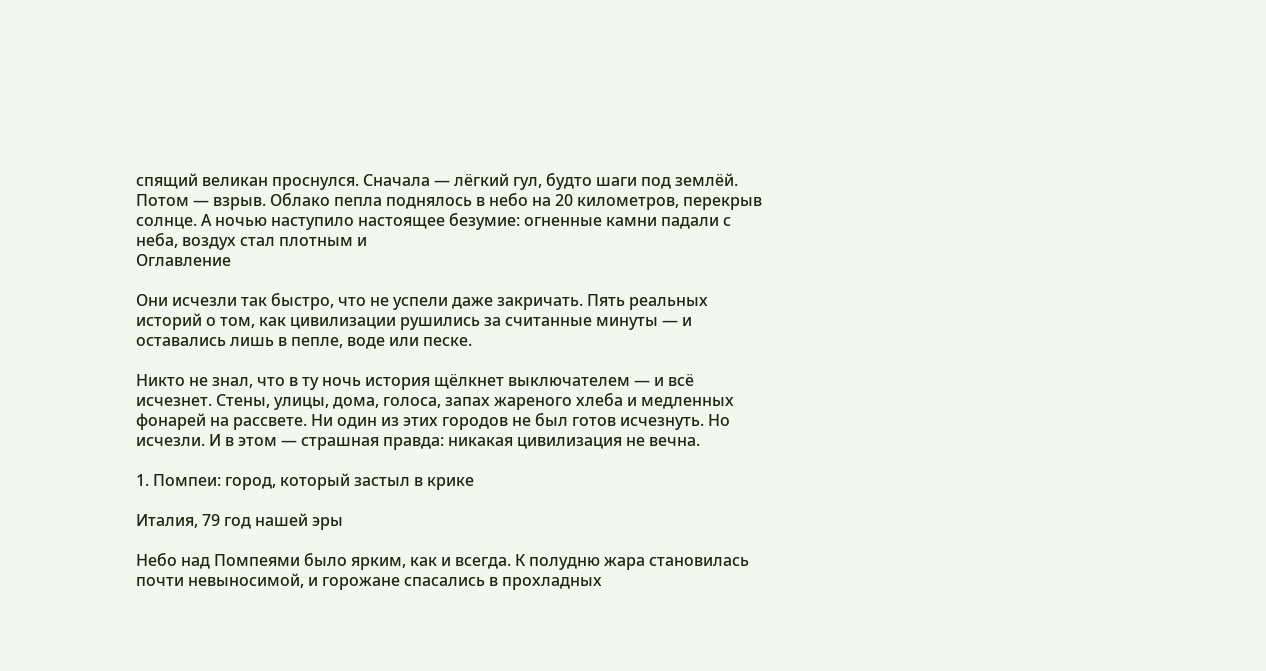спящий великан проснулся. Сначала — лёгкий гул, будто шаги под землёй. Потом — взрыв. Облако пепла поднялось в небо на 20 километров, перекрыв солнце. А ночью наступило настоящее безумие: огненные камни падали с неба, воздух стал плотным и
Оглавление

Они исчезли так быстро, что не успели даже закричать. Пять реальных историй о том, как цивилизации рушились за считанные минуты — и оставались лишь в пепле, воде или песке.

Никто не знал, что в ту ночь история щёлкнет выключателем — и всё исчезнет. Стены, улицы, дома, голоса, запах жареного хлеба и медленных фонарей на рассвете. Ни один из этих городов не был готов исчезнуть. Но исчезли. И в этом — страшная правда: никакая цивилизация не вечна.

1. Помпеи: город, который застыл в крике

Италия, 79 год нашей эры

Небо над Помпеями было ярким, как и всегда. К полудню жара становилась почти невыносимой, и горожане спасались в прохладных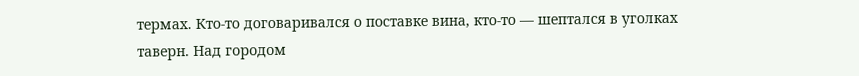термах. Кто-то договаривался о поставке вина, кто-то — шептался в уголках таверн. Над городом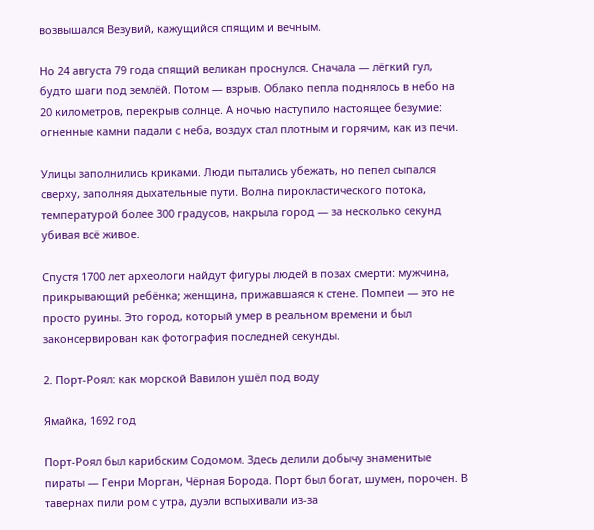возвышался Везувий, кажущийся спящим и вечным.

Но 24 августа 79 года спящий великан проснулся. Сначала — лёгкий гул, будто шаги под землёй. Потом — взрыв. Облако пепла поднялось в небо на 20 километров, перекрыв солнце. А ночью наступило настоящее безумие: огненные камни падали с неба, воздух стал плотным и горячим, как из печи.

Улицы заполнились криками. Люди пытались убежать, но пепел сыпался сверху, заполняя дыхательные пути. Волна пирокластического потока, температурой более 300 градусов, накрыла город — за несколько секунд убивая всё живое.

Спустя 1700 лет археологи найдут фигуры людей в позах смерти: мужчина, прикрывающий ребёнка; женщина, прижавшаяся к стене. Помпеи — это не просто руины. Это город, который умер в реальном времени и был законсервирован как фотография последней секунды.

2. Порт-Роял: как морской Вавилон ушёл под воду

Ямайка, 1692 год

Порт-Роял был карибским Содомом. Здесь делили добычу знаменитые пираты — Генри Морган, Чёрная Борода. Порт был богат, шумен, порочен. В тавернах пили ром с утра, дуэли вспыхивали из-за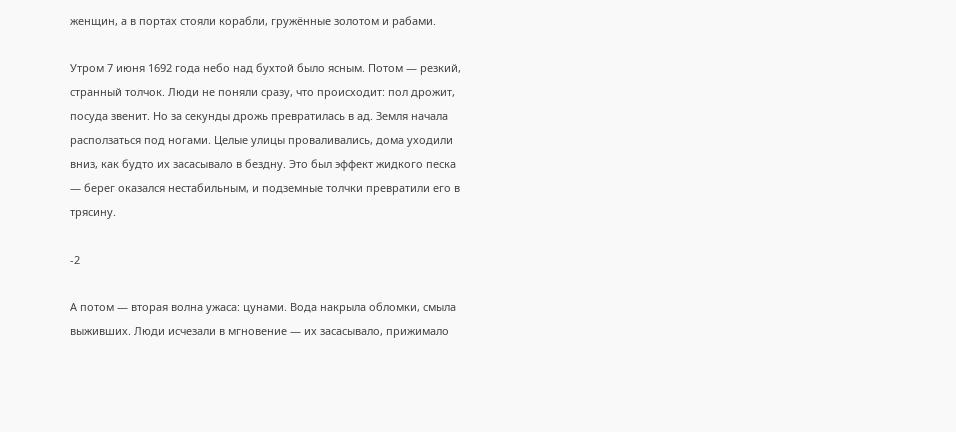женщин, а в портах стояли корабли, гружённые золотом и рабами.

Утром 7 июня 1692 года небо над бухтой было ясным. Потом — резкий, странный толчок. Люди не поняли сразу, что происходит: пол дрожит, посуда звенит. Но за секунды дрожь превратилась в ад. Земля начала расползаться под ногами. Целые улицы проваливались, дома уходили вниз, как будто их засасывало в бездну. Это был эффект жидкого песка — берег оказался нестабильным, и подземные толчки превратили его в трясину.

-2

А потом — вторая волна ужаса: цунами. Вода накрыла обломки, смыла выживших. Люди исчезали в мгновение — их засасывало, прижимало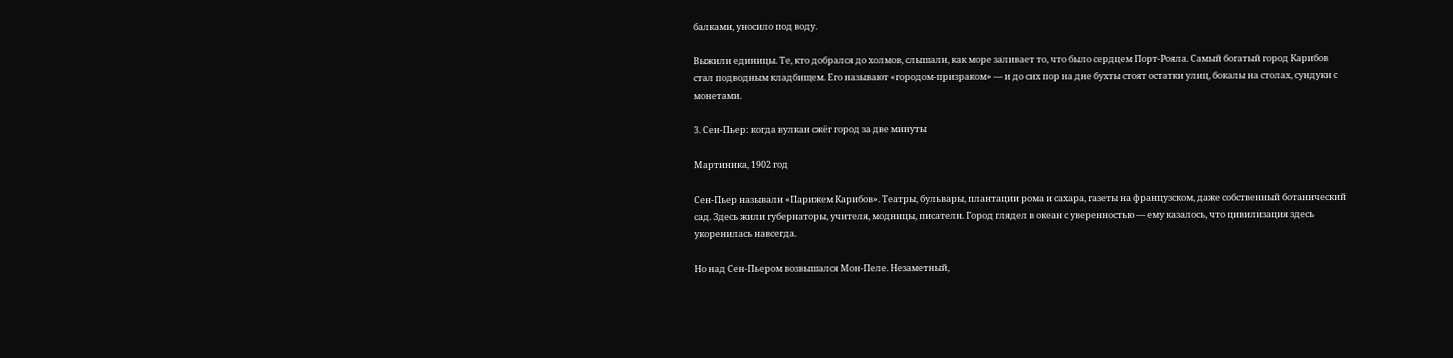балками, уносило под воду.

Выжили единицы. Те, кто добрался до холмов, слышали, как море заливает то, что было сердцем Порт-Рояла. Самый богатый город Карибов стал подводным кладбищем. Его называют «городом-призраком» — и до сих пор на дне бухты стоят остатки улиц, бокалы на столах, сундуки с монетами.

3. Сен-Пьер: когда вулкан сжёг город за две минуты

Мартиника, 1902 год

Сен-Пьер называли «Парижем Карибов». Театры, бульвары, плантации рома и сахара, газеты на французском, даже собственный ботанический сад. Здесь жили губернаторы, учителя, модницы, писатели. Город глядел в океан с уверенностью — ему казалось, что цивилизация здесь укоренилась навсегда.

Но над Сен-Пьером возвышался Мон-Пеле. Незаметный,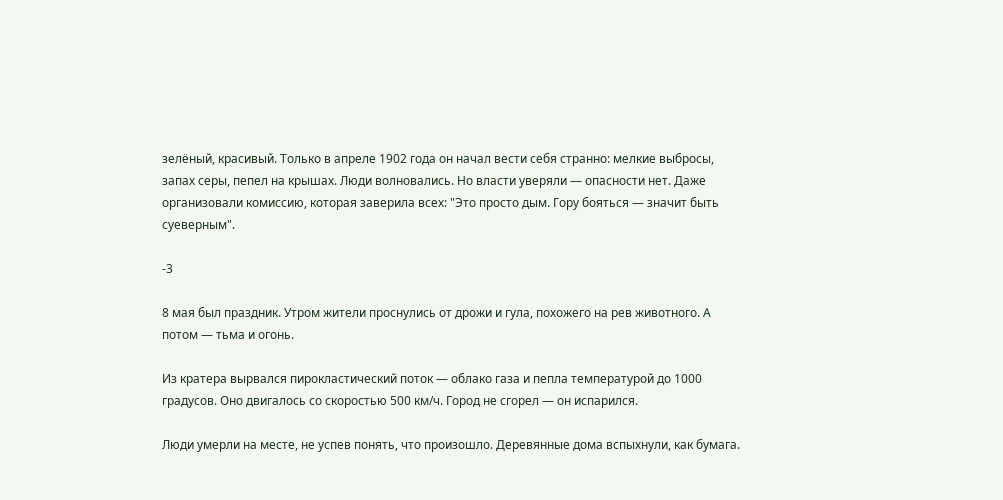зелёный, красивый. Только в апреле 1902 года он начал вести себя странно: мелкие выбросы, запах серы, пепел на крышах. Люди волновались. Но власти уверяли — опасности нет. Даже организовали комиссию, которая заверила всех: "Это просто дым. Гору бояться — значит быть суеверным".

-3

8 мая был праздник. Утром жители проснулись от дрожи и гула, похожего на рев животного. А потом — тьма и огонь.

Из кратера вырвался пирокластический поток — облако газа и пепла температурой до 1000 градусов. Оно двигалось со скоростью 500 км/ч. Город не сгорел — он испарился.

Люди умерли на месте, не успев понять, что произошло. Деревянные дома вспыхнули, как бумага.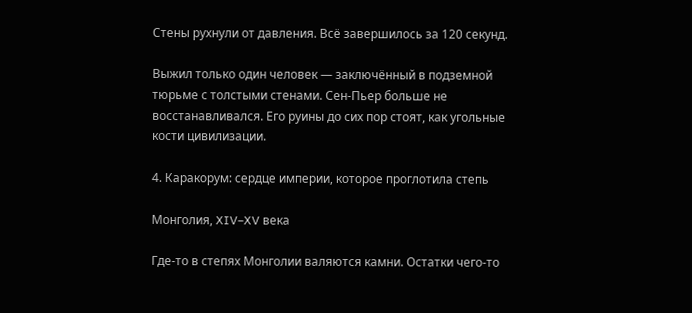Стены рухнули от давления. Всё завершилось за 120 секунд.

Выжил только один человек — заключённый в подземной тюрьме с толстыми стенами. Сен-Пьер больше не восстанавливался. Его руины до сих пор стоят, как угольные кости цивилизации.

4. Каракорум: сердце империи, которое проглотила степь

Монголия, XIV–XV века

Где-то в степях Монголии валяются камни. Остатки чего-то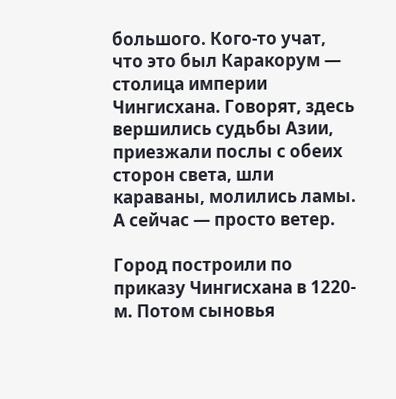большого. Кого-то учат, что это был Каракорум — столица империи Чингисхана. Говорят, здесь вершились судьбы Азии, приезжали послы с обеих сторон света, шли караваны, молились ламы. А сейчас — просто ветер.

Город построили по приказу Чингисхана в 1220-м. Потом сыновья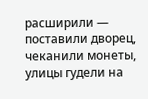расширили — поставили дворец, чеканили монеты, улицы гудели на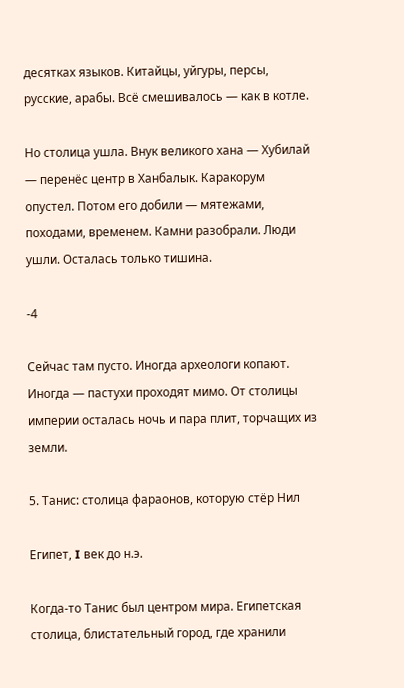десятках языков. Китайцы, уйгуры, персы, русские, арабы. Всё смешивалось — как в котле.

Но столица ушла. Внук великого хана — Хубилай — перенёс центр в Ханбалык. Каракорум опустел. Потом его добили — мятежами, походами, временем. Камни разобрали. Люди ушли. Осталась только тишина.

-4

Сейчас там пусто. Иногда археологи копают. Иногда — пастухи проходят мимо. От столицы империи осталась ночь и пара плит, торчащих из земли.

5. Танис: столица фараонов, которую стёр Нил

Египет, I век до н.э.

Когда-то Танис был центром мира. Египетская столица, блистательный город, где хранили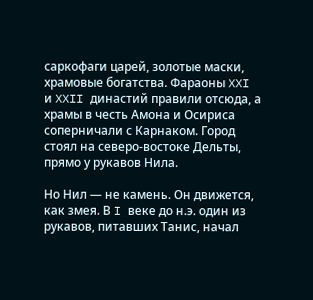саркофаги царей, золотые маски, храмовые богатства. Фараоны XXI и XXII династий правили отсюда, а храмы в честь Амона и Осириса соперничали с Карнаком. Город стоял на северо-востоке Дельты, прямо у рукавов Нила.

Но Нил — не камень. Он движется, как змея. В I веке до н.э. один из рукавов, питавших Танис, начал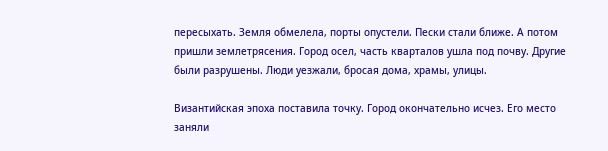пересыхать. Земля обмелела, порты опустели. Пески стали ближе. А потом пришли землетрясения. Город осел, часть кварталов ушла под почву. Другие были разрушены. Люди уезжали, бросая дома, храмы, улицы.

Византийская эпоха поставила точку. Город окончательно исчез. Его место заняли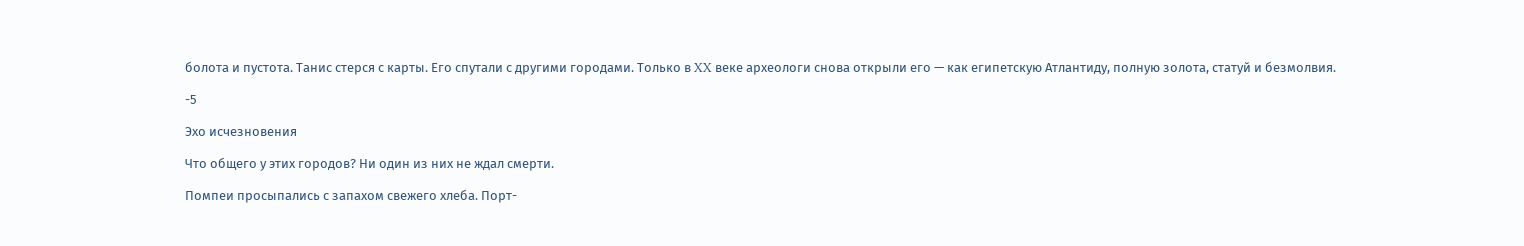болота и пустота. Танис стерся с карты. Его спутали с другими городами. Только в XX веке археологи снова открыли его — как египетскую Атлантиду, полную золота, статуй и безмолвия.

-5

Эхо исчезновения

Что общего у этих городов? Ни один из них не ждал смерти.

Помпеи просыпались с запахом свежего хлеба. Порт-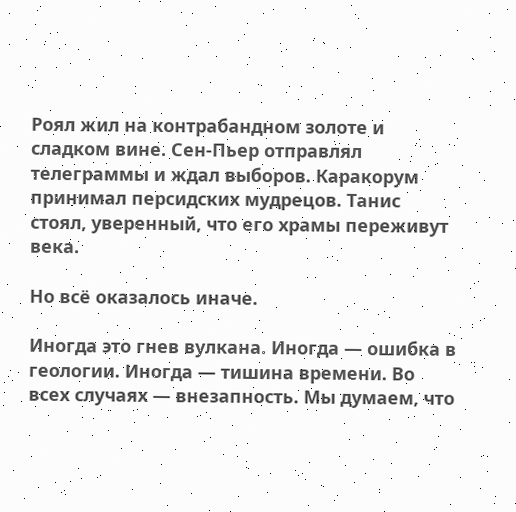Роял жил на контрабандном золоте и сладком вине. Сен-Пьер отправлял телеграммы и ждал выборов. Каракорум принимал персидских мудрецов. Танис стоял, уверенный, что его храмы переживут века.

Но всё оказалось иначе.

Иногда это гнев вулкана. Иногда — ошибка в геологии. Иногда — тишина времени. Во всех случаях — внезапность. Мы думаем, что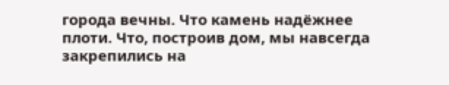города вечны. Что камень надёжнее плоти. Что, построив дом, мы навсегда закрепились на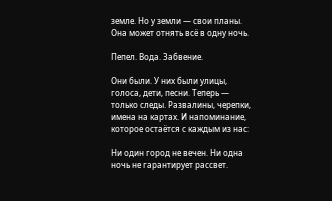земле. Но у земли — свои планы. Она может отнять всё в одну ночь.

Пепел. Вода. Забвение.

Они были. У них были улицы, голоса, дети, песни. Теперь — только следы. Развалины, черепки, имена на картах. И напоминание, которое остаётся с каждым из нас:

Ни один город не вечен. Ни одна ночь не гарантирует рассвет.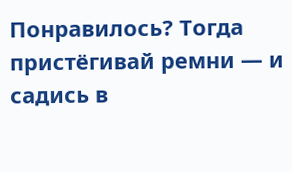Понравилось? Тогда пристёгивай ремни — и садись в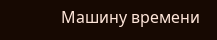Машину времени